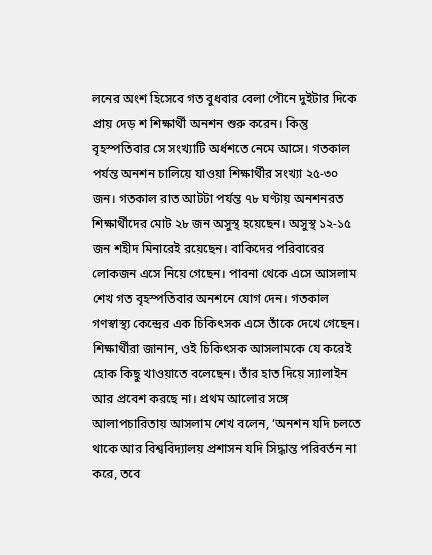লনের অংশ হিসেবে গত বুধবার বেলা পৌনে দুইটার দিকে প্রায় দেড় শ শিক্ষার্থী অনশন শুরু করেন। কিন্তু বৃহস্পতিবার সে সংখ্যাটি অর্ধশতে নেমে আসে। গতকাল পর্যন্ত অনশন চালিয়ে যাওয়া শিক্ষার্থীর সংখ্যা ২৫-৩০ জন। গতকাল রাত আটটা পর্যন্ত ৭৮ ঘণ্টায় অনশনরত শিক্ষার্থীদের মোট ২৮ জন অসুস্থ হয়েছেন। অসুস্থ ১২-১৫ জন শহীদ মিনারেই রয়েছেন। বাকিদের পরিবারের লোকজন এসে নিয়ে গেছেন। পাবনা থেকে এসে আসলাম শেখ গত বৃহস্পতিবার অনশনে যোগ দেন। গতকাল গণস্বাস্থ্য কেন্দ্রের এক চিকিৎসক এসে তাঁকে দেখে গেছেন। শিক্ষার্থীরা জানান, ওই চিকিৎসক আসলামকে যে করেই হোক কিছু খাওয়াতে বলেছেন। তাঁর হাত দিয়ে স্যালাইন আর প্রবেশ করছে না। প্রথম আলোর সঙ্গে আলাপচারিতায় আসলাম শেখ বলেন, ‘অনশন যদি চলতে থাকে আর বিশ্ববিদ্যালয় প্রশাসন যদি সিদ্ধান্ত পরিবর্তন না করে, তবে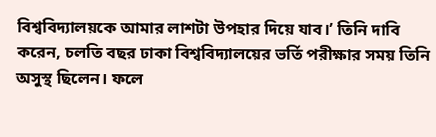বিশ্ববিদ্যালয়কে আমার লাশটা উপহার দিয়ে যাব।’ তিনি দাবি করেন, চলতি বছর ঢাকা বিশ্ববিদ্যালয়ের ভর্তি পরীক্ষার সময় তিনি অসুস্থ ছিলেন। ফলে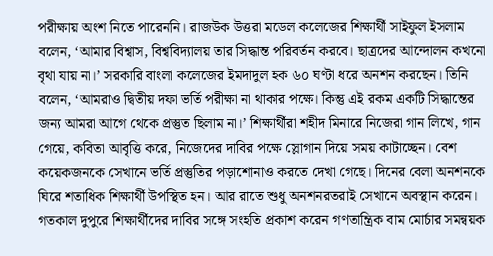পরীক্ষায় অংশ নিতে পারেননি। রাজউক উত্তরা মডেল কলেজের শিক্ষার্থী সাইফুল ইসলাম বলেন, ‘আমার বিশ্বাস, বিশ্ববিদ্যালয় তার সিদ্ধান্ত পরিবর্তন করবে। ছাত্রদের আন্দোলন কখনো বৃথা যায় না।’ সরকারি বাংলা কলেজের ইমদাদুল হক ৬০ ঘণ্টা ধরে অনশন করছেন। তিনি বলেন, ‘আমরাও দ্বিতীয় দফা ভর্তি পরীক্ষা না থাকার পক্ষে। কিন্তু এই রকম একটি সিদ্ধান্তের জন্য আমরা আগে থেকে প্রস্তুত ছিলাম না।’ শিক্ষার্থীরা শহীদ মিনারে নিজেরা গান লিখে, গান গেয়ে, কবিতা আবৃত্তি করে, নিজেদের দাবির পক্ষে স্লোগান দিয়ে সময় কাটাচ্ছেন। বেশ কয়েকজনকে সেখানে ভর্তি প্রস্তুতির পড়াশোনাও করতে দেখা গেছে। দিনের বেলা অনশনকে ঘিরে শতাধিক শিক্ষার্থী উপস্থিত হন। আর রাতে শুধু অনশনরতরাই সেখানে অবস্থান করেন। গতকাল দুপুরে শিক্ষার্থীদের দাবির সঙ্গে সংহতি প্রকাশ করেন গণতান্ত্রিক বাম মোর্চার সমন্বয়ক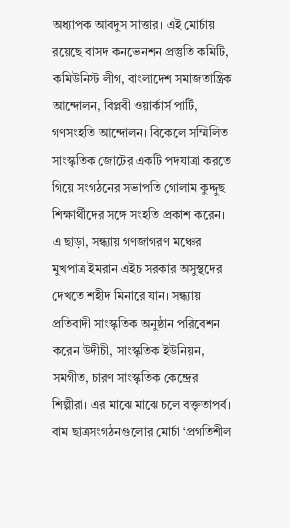অধ্যাপক আবদুস সাত্তার। এই মোর্চায় রয়েছে বাসদ কনভেনশন প্রস্তুতি কমিটি, কমিউনিস্ট লীগ, বাংলাদেশ সমাজতান্ত্রিক আন্দোলন, বিপ্লবী ওয়ার্কার্স পার্টি, গণসংহতি আন্দোলন। বিকেলে সম্মিলিত সাংস্কৃতিক জোটের একটি পদযাত্রা করতে গিয়ে সংগঠনের সভাপতি গোলাম কুদ্দুছ শিক্ষার্থীদের সঙ্গে সংহতি প্রকাশ করেন। এ ছাড়া, সন্ধ্যায় গণজাগরণ মঞ্চের মুখপাত্র ইমরান এইচ সরকার অসুস্থদের দেখতে শহীদ মিনারে যান। সন্ধ্যায় প্রতিবাদী সাংস্কৃতিক অনুষ্ঠান পরিবেশন করেন উদীচী, সাংস্কৃতিক ইউনিয়ন, সমগীত, চারণ সাংস্কৃতিক কেন্দ্রের শিল্পীরা। এর মাঝে মাঝে চলে বক্তৃতাপর্ব। বাম ছাত্রসংগঠনগুলোর মোর্চা ‘প্রগতিশীল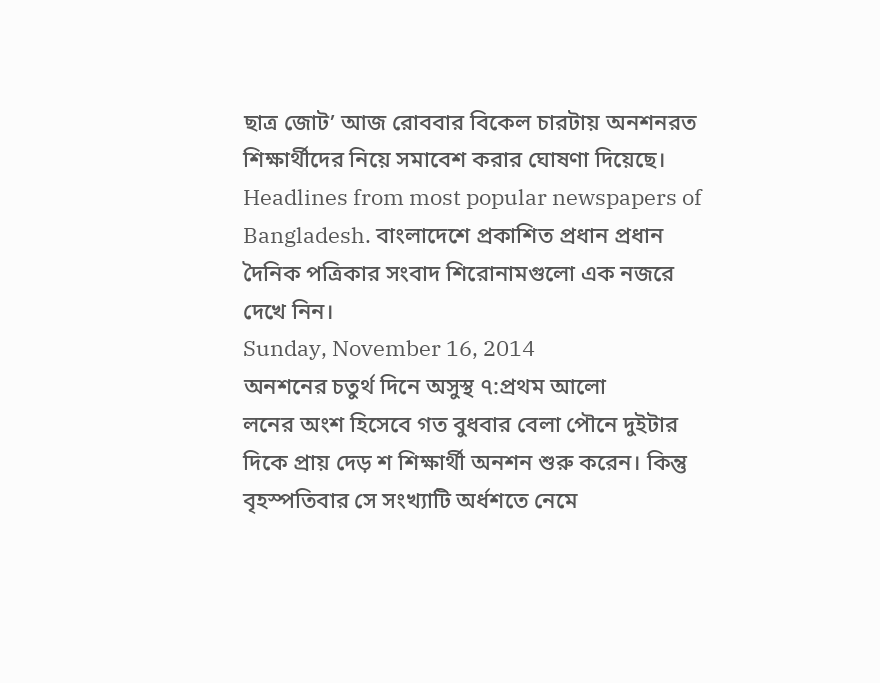ছাত্র জোট’ আজ রোববার বিকেল চারটায় অনশনরত শিক্ষার্থীদের নিয়ে সমাবেশ করার ঘোষণা দিয়েছে।
Headlines from most popular newspapers of Bangladesh. বাংলাদেশে প্রকাশিত প্রধান প্রধান দৈনিক পত্রিকার সংবাদ শিরোনামগুলো এক নজরে দেখে নিন।
Sunday, November 16, 2014
অনশনের চতুর্থ দিনে অসুস্থ ৭:প্রথম আলো
লনের অংশ হিসেবে গত বুধবার বেলা পৌনে দুইটার দিকে প্রায় দেড় শ শিক্ষার্থী অনশন শুরু করেন। কিন্তু বৃহস্পতিবার সে সংখ্যাটি অর্ধশতে নেমে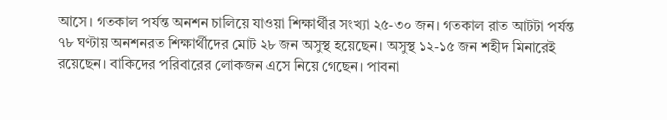আসে। গতকাল পর্যন্ত অনশন চালিয়ে যাওয়া শিক্ষার্থীর সংখ্যা ২৫-৩০ জন। গতকাল রাত আটটা পর্যন্ত ৭৮ ঘণ্টায় অনশনরত শিক্ষার্থীদের মোট ২৮ জন অসুস্থ হয়েছেন। অসুস্থ ১২-১৫ জন শহীদ মিনারেই রয়েছেন। বাকিদের পরিবারের লোকজন এসে নিয়ে গেছেন। পাবনা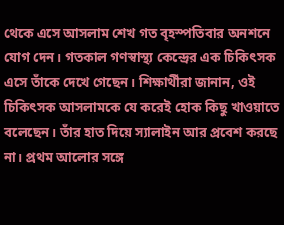থেকে এসে আসলাম শেখ গত বৃহস্পতিবার অনশনে যোগ দেন। গতকাল গণস্বাস্থ্য কেন্দ্রের এক চিকিৎসক এসে তাঁকে দেখে গেছেন। শিক্ষার্থীরা জানান, ওই চিকিৎসক আসলামকে যে করেই হোক কিছু খাওয়াতে বলেছেন। তাঁর হাত দিয়ে স্যালাইন আর প্রবেশ করছে না। প্রথম আলোর সঙ্গে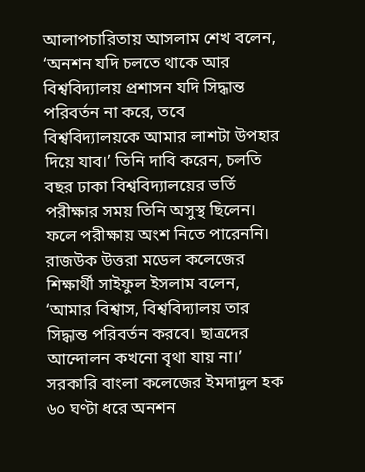আলাপচারিতায় আসলাম শেখ বলেন, ‘অনশন যদি চলতে থাকে আর বিশ্ববিদ্যালয় প্রশাসন যদি সিদ্ধান্ত পরিবর্তন না করে, তবে বিশ্ববিদ্যালয়কে আমার লাশটা উপহার দিয়ে যাব।’ তিনি দাবি করেন, চলতি বছর ঢাকা বিশ্ববিদ্যালয়ের ভর্তি পরীক্ষার সময় তিনি অসুস্থ ছিলেন। ফলে পরীক্ষায় অংশ নিতে পারেননি। রাজউক উত্তরা মডেল কলেজের শিক্ষার্থী সাইফুল ইসলাম বলেন, ‘আমার বিশ্বাস, বিশ্ববিদ্যালয় তার সিদ্ধান্ত পরিবর্তন করবে। ছাত্রদের আন্দোলন কখনো বৃথা যায় না।’ সরকারি বাংলা কলেজের ইমদাদুল হক ৬০ ঘণ্টা ধরে অনশন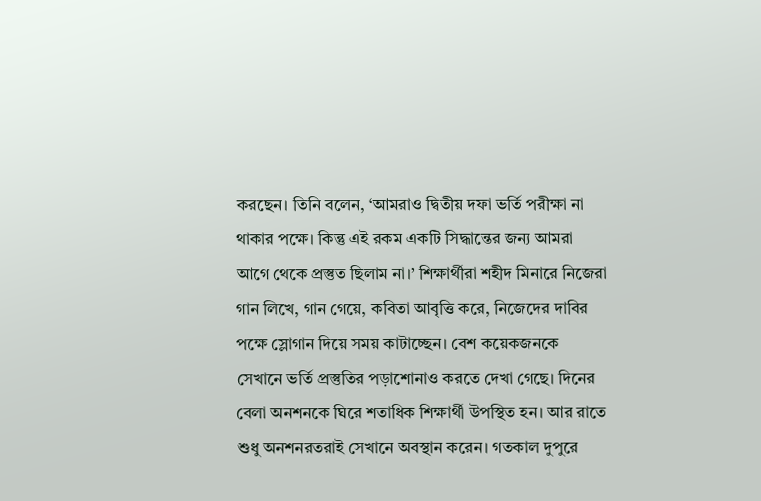করছেন। তিনি বলেন, ‘আমরাও দ্বিতীয় দফা ভর্তি পরীক্ষা না থাকার পক্ষে। কিন্তু এই রকম একটি সিদ্ধান্তের জন্য আমরা আগে থেকে প্রস্তুত ছিলাম না।’ শিক্ষার্থীরা শহীদ মিনারে নিজেরা গান লিখে, গান গেয়ে, কবিতা আবৃত্তি করে, নিজেদের দাবির পক্ষে স্লোগান দিয়ে সময় কাটাচ্ছেন। বেশ কয়েকজনকে সেখানে ভর্তি প্রস্তুতির পড়াশোনাও করতে দেখা গেছে। দিনের বেলা অনশনকে ঘিরে শতাধিক শিক্ষার্থী উপস্থিত হন। আর রাতে শুধু অনশনরতরাই সেখানে অবস্থান করেন। গতকাল দুপুরে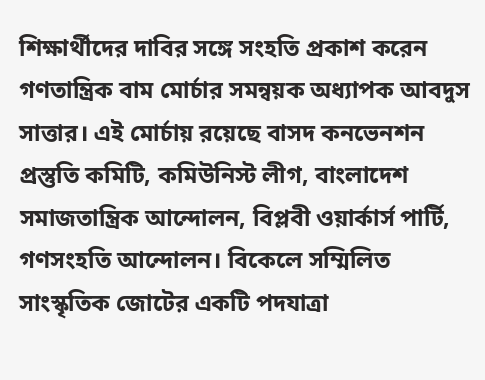শিক্ষার্থীদের দাবির সঙ্গে সংহতি প্রকাশ করেন গণতান্ত্রিক বাম মোর্চার সমন্বয়ক অধ্যাপক আবদুস সাত্তার। এই মোর্চায় রয়েছে বাসদ কনভেনশন প্রস্তুতি কমিটি, কমিউনিস্ট লীগ, বাংলাদেশ সমাজতান্ত্রিক আন্দোলন, বিপ্লবী ওয়ার্কার্স পার্টি, গণসংহতি আন্দোলন। বিকেলে সম্মিলিত সাংস্কৃতিক জোটের একটি পদযাত্রা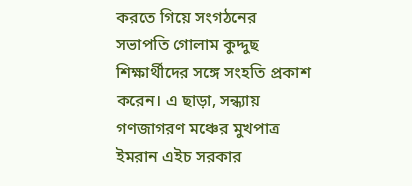করতে গিয়ে সংগঠনের সভাপতি গোলাম কুদ্দুছ শিক্ষার্থীদের সঙ্গে সংহতি প্রকাশ করেন। এ ছাড়া, সন্ধ্যায় গণজাগরণ মঞ্চের মুখপাত্র ইমরান এইচ সরকার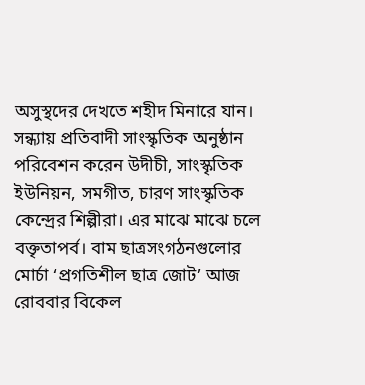অসুস্থদের দেখতে শহীদ মিনারে যান। সন্ধ্যায় প্রতিবাদী সাংস্কৃতিক অনুষ্ঠান পরিবেশন করেন উদীচী, সাংস্কৃতিক ইউনিয়ন, সমগীত, চারণ সাংস্কৃতিক কেন্দ্রের শিল্পীরা। এর মাঝে মাঝে চলে বক্তৃতাপর্ব। বাম ছাত্রসংগঠনগুলোর মোর্চা ‘প্রগতিশীল ছাত্র জোট’ আজ রোববার বিকেল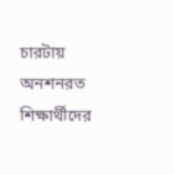চারটায় অনশনরত শিক্ষার্থীদের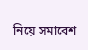নিয়ে সমাবেশ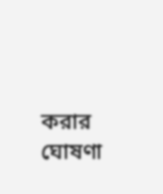করার ঘোষণা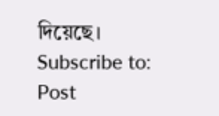দিয়েছে।
Subscribe to:
Post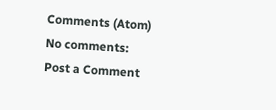Comments (Atom)
No comments:
Post a Comment